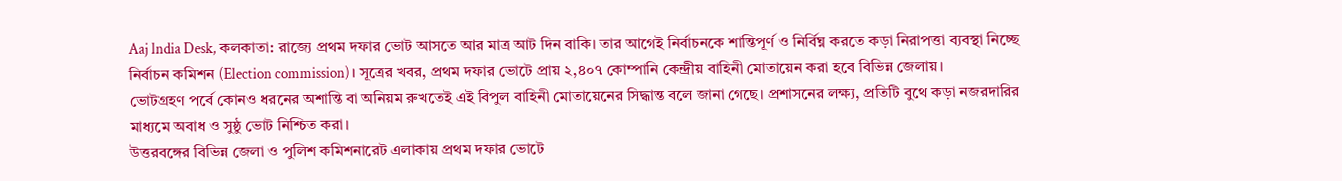Aaj lndia Desk, কলকাতা: রাজ্যে প্রথম দফার ভোট আসতে আর মাত্র আট দিন বাকি। তার আগেই নির্বাচনকে শান্তিপূর্ণ ও নির্বিঘ্ন করতে কড়া নিরাপত্তা ব্যবস্থা নিচ্ছে নির্বাচন কমিশন (Election commission)। সূত্রের খবর, প্রথম দফার ভোটে প্রায় ২,৪০৭ কোম্পানি কেন্দ্রীয় বাহিনী মোতায়েন করা হবে বিভিন্ন জেলায়।
ভোটগ্রহণ পর্বে কোনও ধরনের অশান্তি বা অনিয়ম রুখতেই এই বিপুল বাহিনী মোতায়েনের সিদ্ধান্ত বলে জানা গেছে। প্রশাসনের লক্ষ্য, প্রতিটি বুথে কড়া নজরদারির মাধ্যমে অবাধ ও সুষ্ঠু ভোট নিশ্চিত করা।
উত্তরবঙ্গের বিভিন্ন জেলা ও পুলিশ কমিশনারেট এলাকায় প্রথম দফার ভোটে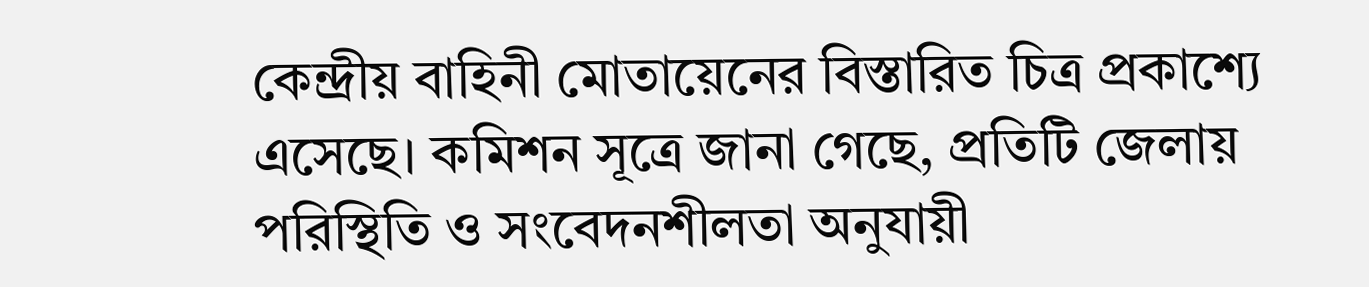কেন্দ্রীয় বাহিনী মোতায়েনের বিস্তারিত চিত্র প্রকাশ্যে এসেছে। কমিশন সূত্রে জানা গেছে, প্রতিটি জেলায় পরিস্থিতি ও সংবেদনশীলতা অনুযায়ী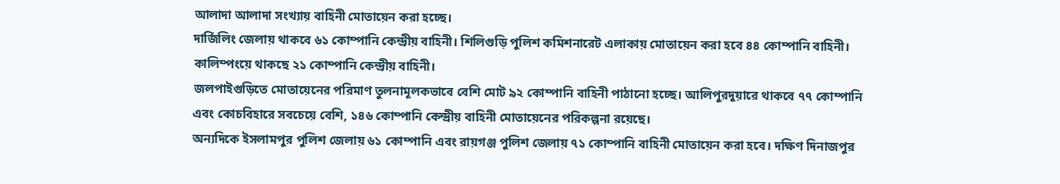আলাদা আলাদা সংখ্যায় বাহিনী মোতায়েন করা হচ্ছে।
দার্জিলিং জেলায় থাকবে ৬১ কোম্পানি কেন্দ্রীয় বাহিনী। শিলিগুড়ি পুলিশ কমিশনারেট এলাকায় মোতায়েন করা হবে ৪৪ কোম্পানি বাহিনী। কালিম্পংয়ে থাকছে ২১ কোম্পানি কেন্দ্রীয় বাহিনী।
জলপাইগুড়িতে মোতায়েনের পরিমাণ তুলনামূলকভাবে বেশি মোট ৯২ কোম্পানি বাহিনী পাঠানো হচ্ছে। আলিপুরদুয়ারে থাকবে ৭৭ কোম্পানি এবং কোচবিহারে সবচেয়ে বেশি, ১৪৬ কোম্পানি কেন্দ্রীয় বাহিনী মোতায়েনের পরিকল্পনা রয়েছে।
অন্যদিকে ইসলামপুর পুলিশ জেলায় ৬১ কোম্পানি এবং রায়গঞ্জ পুলিশ জেলায় ৭১ কোম্পানি বাহিনী মোতায়েন করা হবে। দক্ষিণ দিনাজপুর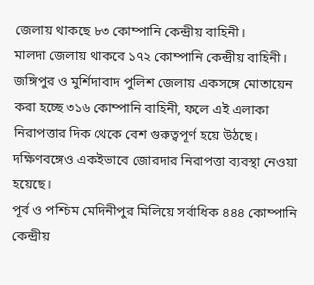জেলায় থাকছে ৮৩ কোম্পানি কেন্দ্রীয় বাহিনী।
মালদা জেলায় থাকবে ১৭২ কোম্পানি কেন্দ্রীয় বাহিনী। জঙ্গিপুর ও মুর্শিদাবাদ পুলিশ জেলায় একসঙ্গে মোতায়েন করা হচ্ছে ৩১৬ কোম্পানি বাহিনী, ফলে এই এলাকা নিরাপত্তার দিক থেকে বেশ গুরুত্বপূর্ণ হয়ে উঠছে।
দক্ষিণবঙ্গেও একইভাবে জোরদার নিরাপত্তা ব্যবস্থা নেওয়া হয়েছে।
পূর্ব ও পশ্চিম মেদিনীপুর মিলিয়ে সর্বাধিক ৪৪৪ কোম্পানি কেন্দ্রীয়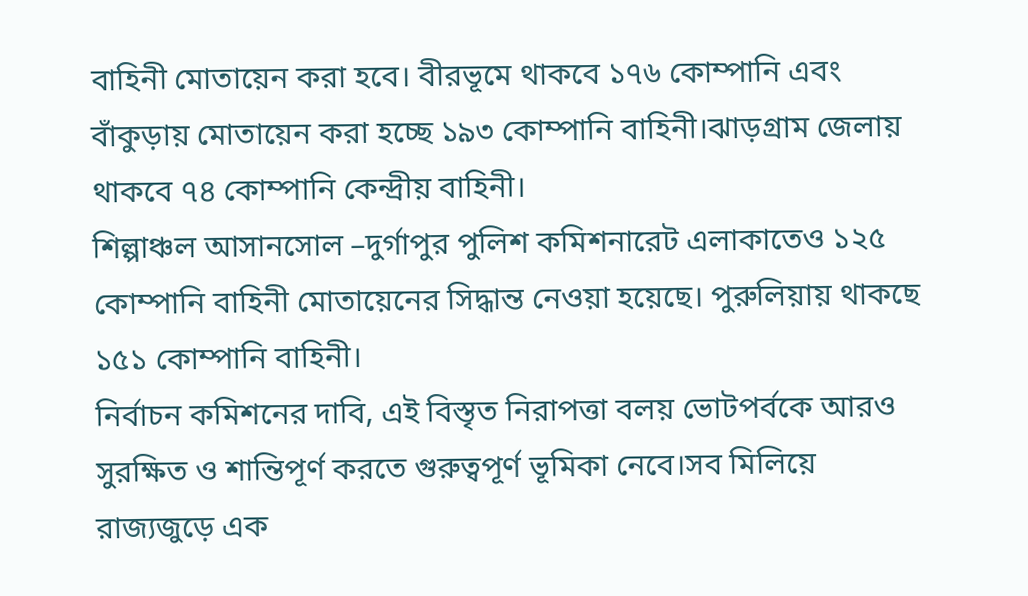বাহিনী মোতায়েন করা হবে। বীরভূমে থাকবে ১৭৬ কোম্পানি এবং বাঁকুড়ায় মোতায়েন করা হচ্ছে ১৯৩ কোম্পানি বাহিনী।ঝাড়গ্রাম জেলায় থাকবে ৭৪ কোম্পানি কেন্দ্রীয় বাহিনী।
শিল্পাঞ্চল আসানসোল –দুর্গাপুর পুলিশ কমিশনারেট এলাকাতেও ১২৫ কোম্পানি বাহিনী মোতায়েনের সিদ্ধান্ত নেওয়া হয়েছে। পুরুলিয়ায় থাকছে ১৫১ কোম্পানি বাহিনী।
নির্বাচন কমিশনের দাবি, এই বিস্তৃত নিরাপত্তা বলয় ভোটপর্বকে আরও সুরক্ষিত ও শান্তিপূর্ণ করতে গুরুত্বপূর্ণ ভূমিকা নেবে।সব মিলিয়ে রাজ্যজুড়ে এক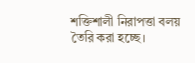শক্তিশালী নিরাপত্তা বলয় তৈরি করা হচ্ছে।